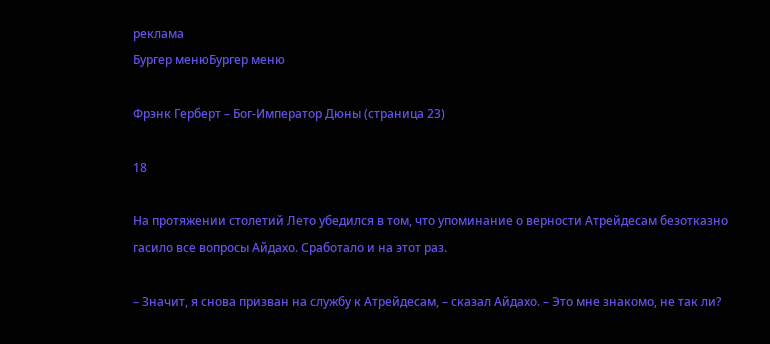реклама
Бургер менюБургер меню

Фрэнк Герберт – Бог-Император Дюны (страница 23)

18

На протяжении столетий Лето убедился в том, что упоминание о верности Атрейдесам безотказно гасило все вопросы Айдахо. Сработало и на этот раз.

– Значит, я снова призван на службу к Атрейдесам, – сказал Айдахо. – Это мне знакомо, не так ли?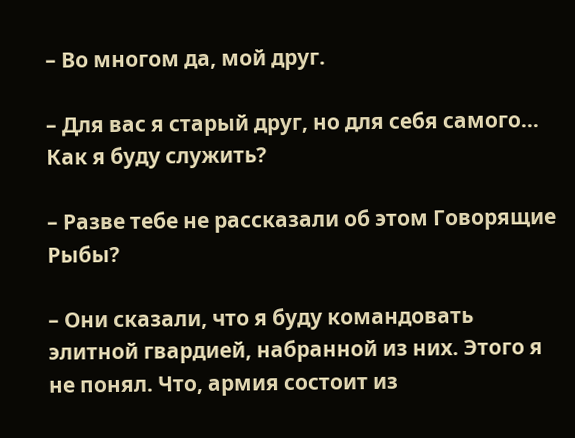– Во многом да, мой друг.

– Для вас я старый друг, но для себя самого… Как я буду служить?

– Разве тебе не рассказали об этом Говорящие Рыбы?

– Они сказали, что я буду командовать элитной гвардией, набранной из них. Этого я не понял. Что, армия состоит из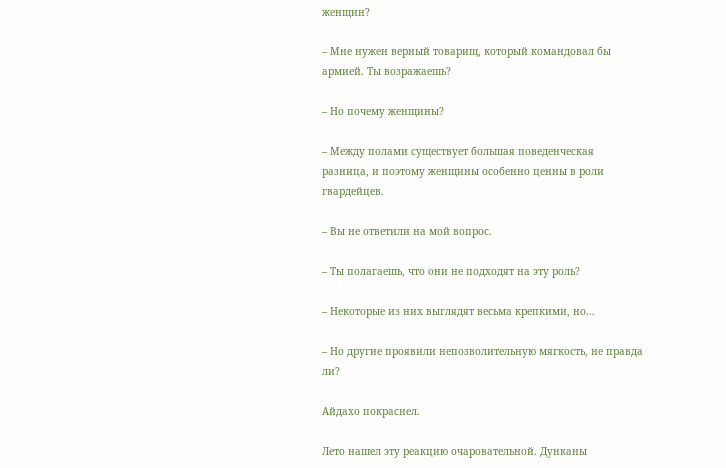женщин?

– Мне нужен верный товарищ, который командовал бы армией. Ты возражаешь?

– Но почему женщины?

– Между полами существует большая поведенческая разница, и поэтому женщины особенно ценны в роли гвардейцев.

– Вы не ответили на мой вопрос.

– Ты полагаешь, что они не подходят на эту роль?

– Некоторые из них выглядят весьма крепкими, но…

– Но другие проявили непозволительную мягкость, не правда ли?

Айдахо покраснел.

Лето нашел эту реакцию очаровательной. Дунканы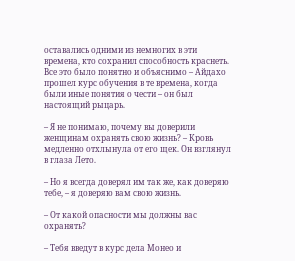оставались одними из немногих в эти времена, кто сохранил способность краснеть. Все это было понятно и объяснимо – Айдахо прошел курс обучения в те времена, когда были иные понятия о чести – он был настоящий рыцарь.

– Я не понимаю, почему вы доверили женщинам охранять свою жизнь? – Кровь медленно отхлынула от его щек. Он взглянул в глаза Лето.

– Но я всегда доверял им так же, как доверяю тебе, – я доверяю вам свою жизнь.

– От какой опасности мы должны вас охранять?

– Тебя введут в курс дела Монео и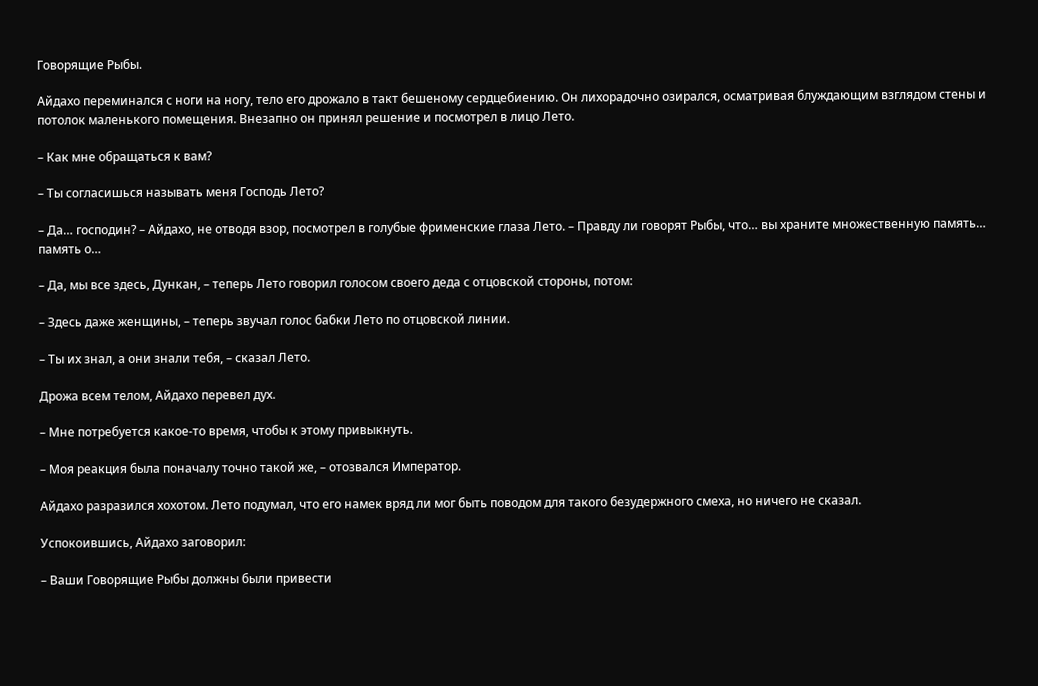Говорящие Рыбы.

Айдахо переминался с ноги на ногу, тело его дрожало в такт бешеному сердцебиению. Он лихорадочно озирался, осматривая блуждающим взглядом стены и потолок маленького помещения. Внезапно он принял решение и посмотрел в лицо Лето.

– Как мне обращаться к вам?

– Ты согласишься называть меня Господь Лето?

– Да… господин? – Айдахо, не отводя взор, посмотрел в голубые фрименские глаза Лето. – Правду ли говорят Рыбы, что… вы храните множественную память… память о…

– Да, мы все здесь, Дункан, – теперь Лето говорил голосом своего деда с отцовской стороны, потом:

– Здесь даже женщины, – теперь звучал голос бабки Лето по отцовской линии.

– Ты их знал, а они знали тебя, – сказал Лето.

Дрожа всем телом, Айдахо перевел дух.

– Мне потребуется какое-то время, чтобы к этому привыкнуть.

– Моя реакция была поначалу точно такой же, – отозвался Император.

Айдахо разразился хохотом. Лето подумал, что его намек вряд ли мог быть поводом для такого безудержного смеха, но ничего не сказал.

Успокоившись, Айдахо заговорил:

– Ваши Говорящие Рыбы должны были привести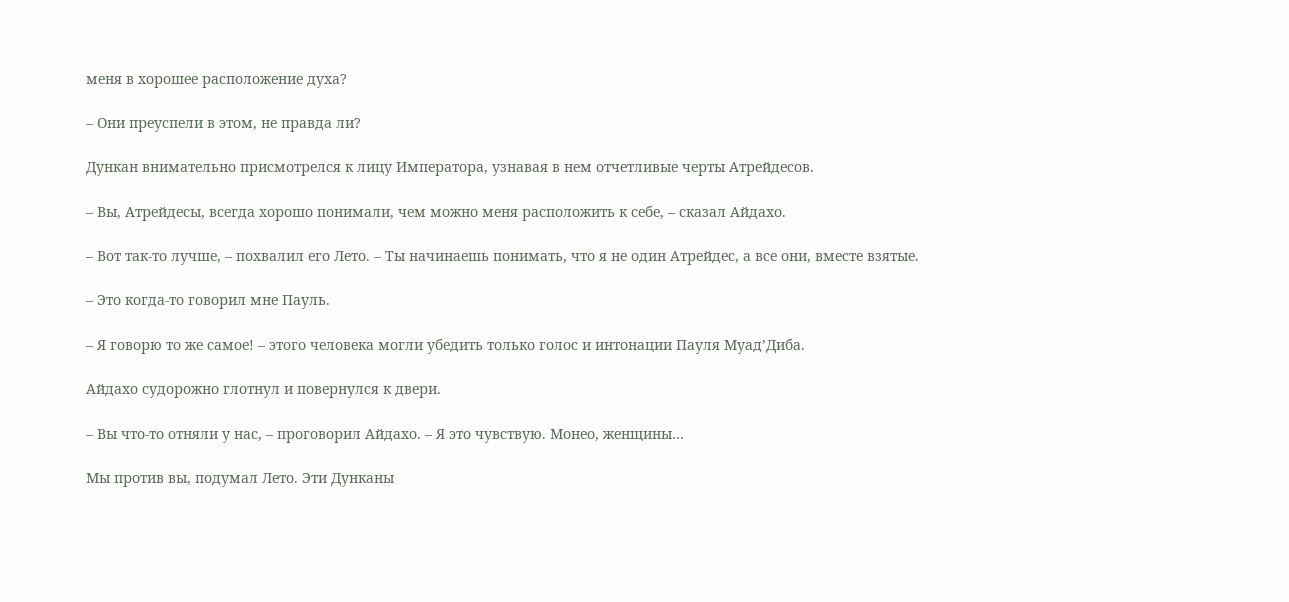меня в хорошее расположение духа?

– Они преуспели в этом, не правда ли?

Дункан внимательно присмотрелся к лицу Императора, узнавая в нем отчетливые черты Атрейдесов.

– Вы, Атрейдесы, всегда хорошо понимали, чем можно меня расположить к себе, – сказал Айдахо.

– Вот так-то лучше, – похвалил его Лето. – Ты начинаешь понимать, что я не один Атрейдес, а все они, вместе взятые.

– Это когда-то говорил мне Пауль.

– Я говорю то же самое! – этого человека могли убедить только голос и интонации Пауля Муад’Диба.

Айдахо судорожно глотнул и повернулся к двери.

– Вы что-то отняли у нас, – проговорил Айдахо. – Я это чувствую. Монео, женщины…

Мы против вы, подумал Лето. Эти Дунканы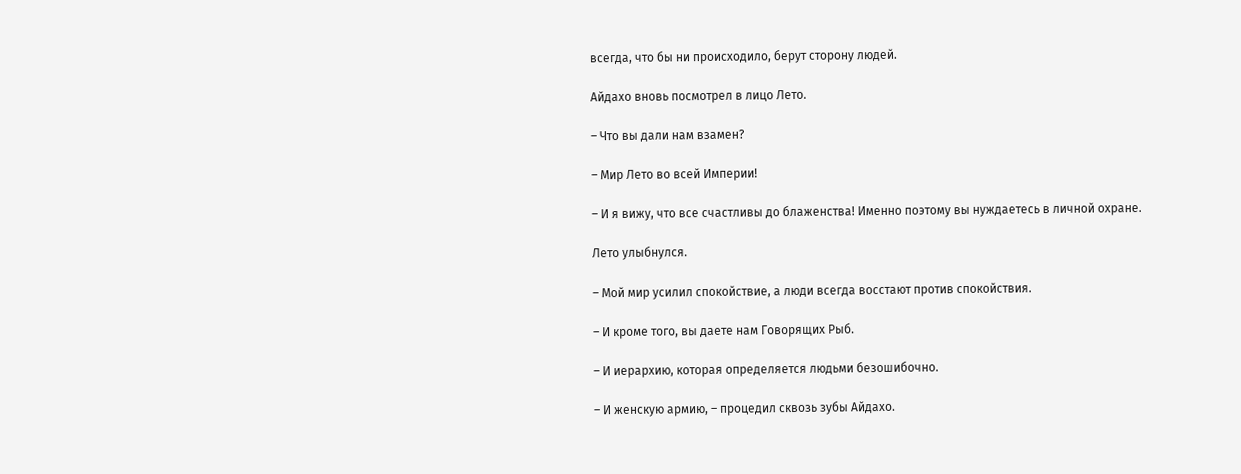всегда, что бы ни происходило, берут сторону людей.

Айдахо вновь посмотрел в лицо Лето.

– Что вы дали нам взамен?

– Мир Лето во всей Империи!

– И я вижу, что все счастливы до блаженства! Именно поэтому вы нуждаетесь в личной охране.

Лето улыбнулся.

– Мой мир усилил спокойствие, а люди всегда восстают против спокойствия.

– И кроме того, вы даете нам Говорящих Рыб.

– И иерархию, которая определяется людьми безошибочно.

– И женскую армию, – процедил сквозь зубы Айдахо.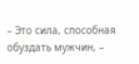– Это сила, способная обуздать мужчин, –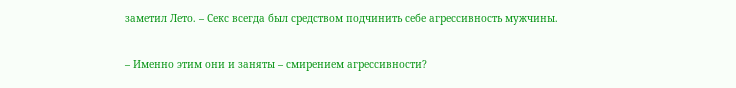заметил Лето. – Секс всегда был средством подчинить себе агрессивность мужчины.

– Именно этим они и заняты – смирением агрессивности?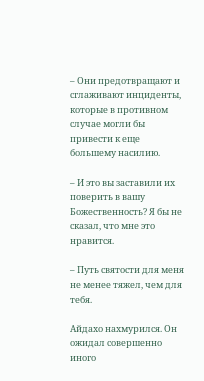– Они предотвращают и сглаживают инциденты, которые в противном случае могли бы привести к еще большему насилию.

– И это вы заставили их поверить в вашу Божественность? Я бы не сказал, что мне это нравится.

– Путь святости для меня не менее тяжел, чем для тебя.

Айдахо нахмурился. Он ожидал совершенно иного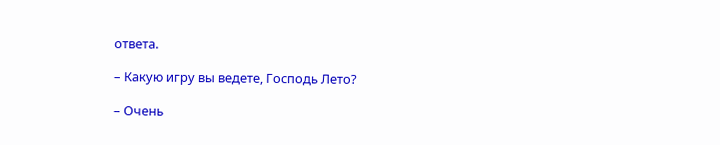ответа.

– Какую игру вы ведете, Господь Лето?

– Очень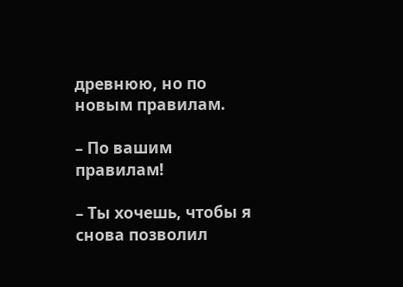древнюю, но по новым правилам.

– По вашим правилам!

– Ты хочешь, чтобы я снова позволил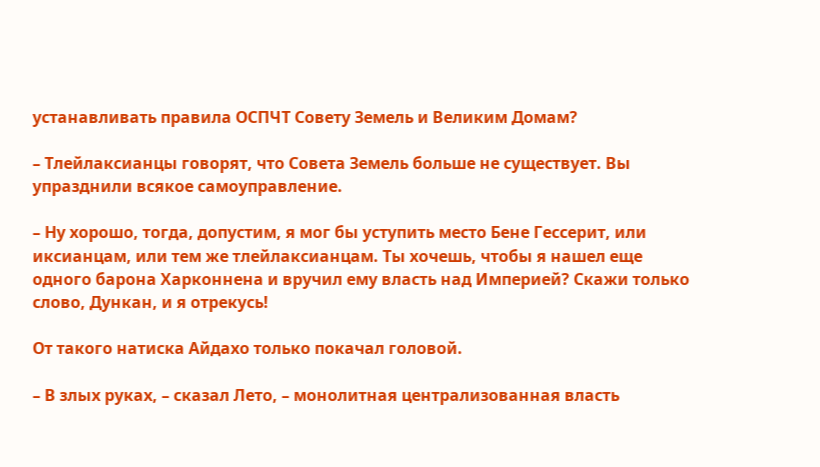устанавливать правила ОСПЧТ Совету Земель и Великим Домам?

– Тлейлаксианцы говорят, что Совета Земель больше не существует. Вы упразднили всякое самоуправление.

– Ну хорошо, тогда, допустим, я мог бы уступить место Бене Гессерит, или иксианцам, или тем же тлейлаксианцам. Ты хочешь, чтобы я нашел еще одного барона Харконнена и вручил ему власть над Империей? Скажи только слово, Дункан, и я отрекусь!

От такого натиска Айдахо только покачал головой.

– В злых руках, – сказал Лето, – монолитная централизованная власть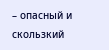– опасный и скользкий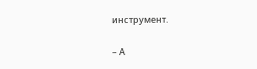инструмент.

– А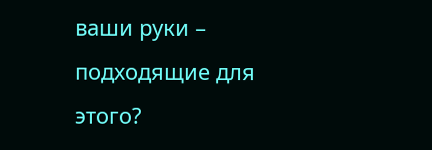ваши руки – подходящие для этого?